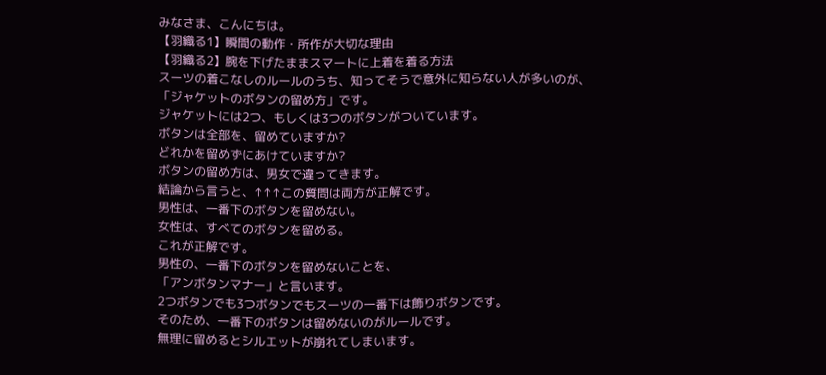みなさま、こんにちは。
【羽織る1】瞬間の動作・所作が大切な理由
【羽織る2】腕を下げたままスマートに上着を着る方法
スーツの着こなしのルールのうち、知ってそうで意外に知らない人が多いのが、
「ジャケットのボタンの留め方」です。
ジャケットには2つ、もしくは3つのボタンがついています。
ボタンは全部を、留めていますか?
どれかを留めずにあけていますか?
ボタンの留め方は、男女で違ってきます。
結論から言うと、↑↑↑この質問は両方が正解です。
男性は、一番下のボタンを留めない。
女性は、すべてのボタンを留める。
これが正解です。
男性の、一番下のボタンを留めないことを、
「アンボタンマナー」と言います。
2つボタンでも3つボタンでもスーツの一番下は飾りボタンです。
そのため、一番下のボタンは留めないのがルールです。
無理に留めるとシルエットが崩れてしまいます。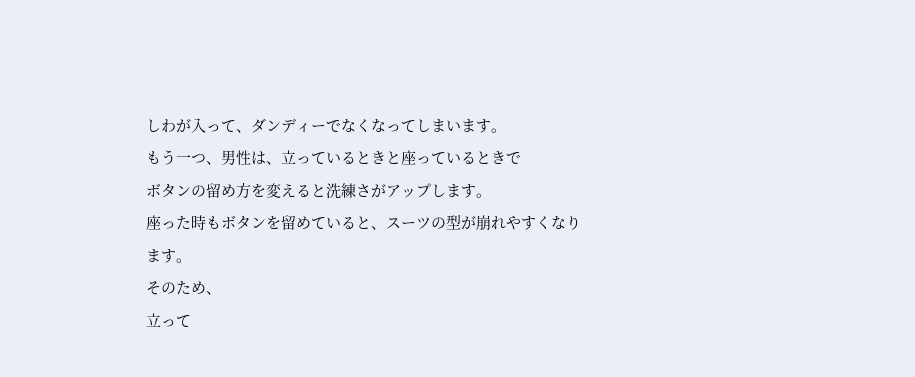しわが入って、ダンディーでなくなってしまいます。
もう一つ、男性は、立っているときと座っているときで
ボタンの留め方を変えると洗練さがアップします。
座った時もボタンを留めていると、スーツの型が崩れやすくなります。
そのため、
立って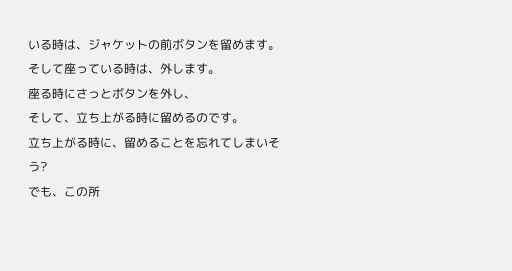いる時は、ジャケットの前ボタンを留めます。
そして座っている時は、外します。
座る時にさっとボタンを外し、
そして、立ち上がる時に留めるのです。
立ち上がる時に、留めることを忘れてしまいそう?
でも、この所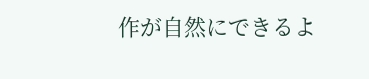作が自然にできるよ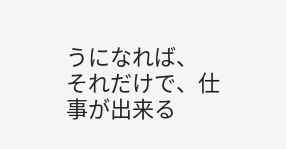うになれば、
それだけで、仕事が出来る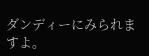ダンディーにみられますよ。